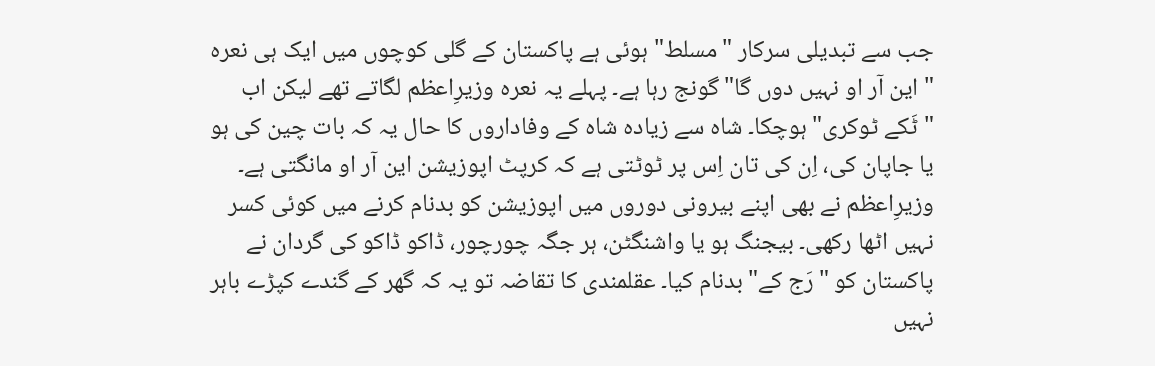جب سے تبدیلی سرکار "مسلط" ہوئی ہے پاکستان کے گلی کوچوں میں ایک ہی نعرہ " این آر او نہیں دوں گا" گونج رہا ہے۔ پہلے یہ نعرہ وزیرِاعظم لگاتے تھے لیکن اب "ٹَکے ٹوکری" ہوچکا۔ شاہ سے زیادہ شاہ کے وفاداروں کا حال یہ کہ بات چین کی ہو یا جاپان کی، اِن کی تان اِس پر ٹوٹتی ہے کہ کرپٹ اپوزیشن این آر او مانگتی ہے۔ وزیرِاعظم نے بھی اپنے بیرونی دوروں میں اپوزیشن کو بدنام کرنے میں کوئی کسر نہیں اٹھا رکھی۔ بیجنگ ہو یا واشنگٹن، ہر جگہ چورچور، ڈاکو ڈاکو کی گردان نے پاکستان کو "رَج کے" بدنام کیا۔ عقلمندی کا تقاضہ تو یہ کہ گھر کے گندے کپڑے باہر نہیں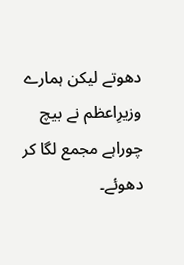دھوتے لیکن ہمارے وزیرِاعظم نے بیچ چوراہے مجمع لگا کر دھوئے۔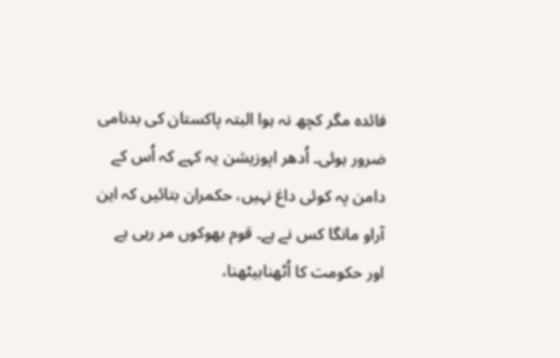فائدہ مگر کچھ نہ ہوا البتہ پاکستان کی بدنامی ضرور ہوئی۔ اُدھر اپوزیشن یہ کہے کہ اُس کے دامن پہ کوئی داغ نہیں، حکمران بتائیں کہ این آراو مانگا کس نے ہے۔ قوم بھوکوں مر رہی ہے اور حکومت کا اُٹھنابیٹھنا،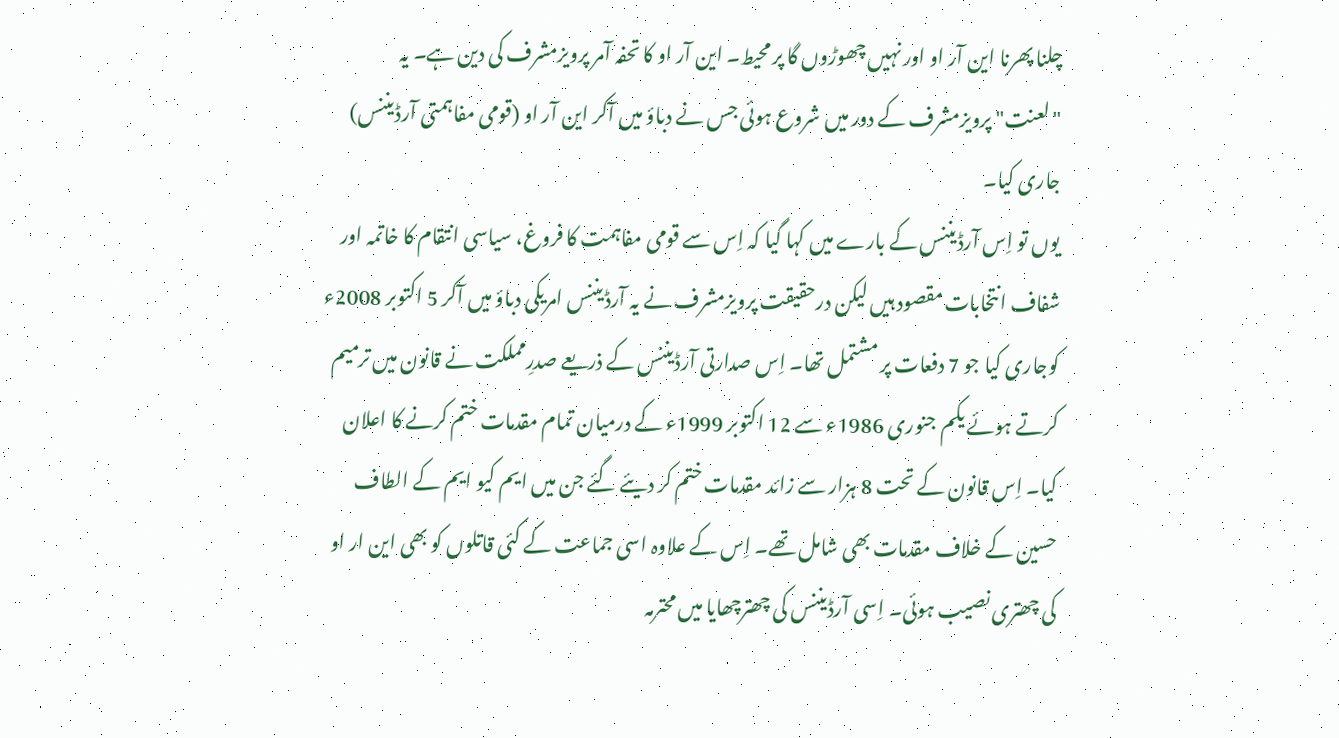چلنا پھرنا این آر او اور نہیں چھوڑوں گا پر محیط۔ این آر او کا تحفہ آمر پرویزمشرف کی دین ہے۔ یہ "لعنت" پرویزمشرف کے دور میں شروع ہوئی جس نے دباؤ میں آکر این آر او (قومی مفاہمتی آرڈیننس) جاری کیا۔
یوں تو اِس آرڈیننس کے بارے میں کہا گیا کہ اِس سے قومی مفاہمت کا فروغ، سیاسی انتقام کا خاتمہ اور شفاف انتخابات مقصود ہیں لیکن درحقیقت پرویزمشرف نے یہ آرڈیننس امریکی دباؤ میں آکر 5 اکتوبر 2008ء کوجاری کیا جو 7 دفعات پر مشتمل تھا۔ اِس صدارتی آرڈیننس کے ذریعے صدرِمملکت نے قانون میں ترمیم کرتے ہوئے یکم جنوری 1986ء سے 12 اکتوبر 1999ء کے درمیان تمام مقدمات ختم کرنے کا اعلان کیا۔ اِس قانون کے تحت 8 ہزار سے زائد مقدمات ختم کر دیئے گئے جن میں ایم کیو ایم کے الطاف حسین کے خلاف مقدمات بھی شامل تھے۔ اِس کے علاوہ اسی جماعت کے کئی قاتلوں کو بھی این ار او کی چھتری نصیب ہوئی۔ اِسی آرڈیننس کی چھترچھایا میں محترمہ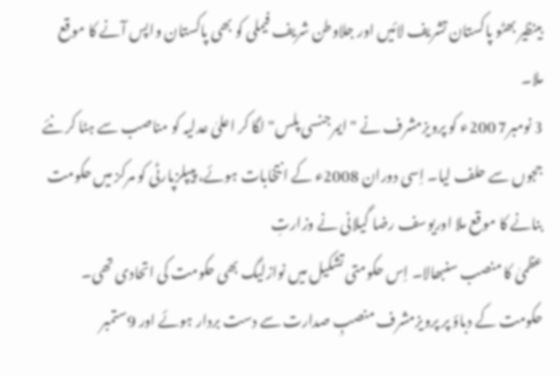بینظیر بھٹو پاکستان تشریف لائیں اور جلاوطن شریف فیملی کو بھی پاکستان واپس آنے کا موقع ملا۔
3 نومبر7 200ء کو پرویزمشرف نے "ایمرجنسی پلس" لگا کر اعلیٰ عدلیہ کو مناصب سے ہٹا کر نئے ججوں سے حلف لیا۔ اِسی دوران 2008ء کے انتخابات ہوئے، پیپلزپارٹی کو مرکز میں حکومت بنانے کا موقع ملا اوریوسف رضا گیلانی نے وزارتِ
عظمیٰ کا منصب سنبھالا۔ اِس حکومتی تشکیل میں نوازلیگ بھی حکومت کی اتحادی تھی۔ حکومت کے دباؤ پر پرویزمشرف منصبِ صدارت سے دست بردار ہوئے اور 9ستمبر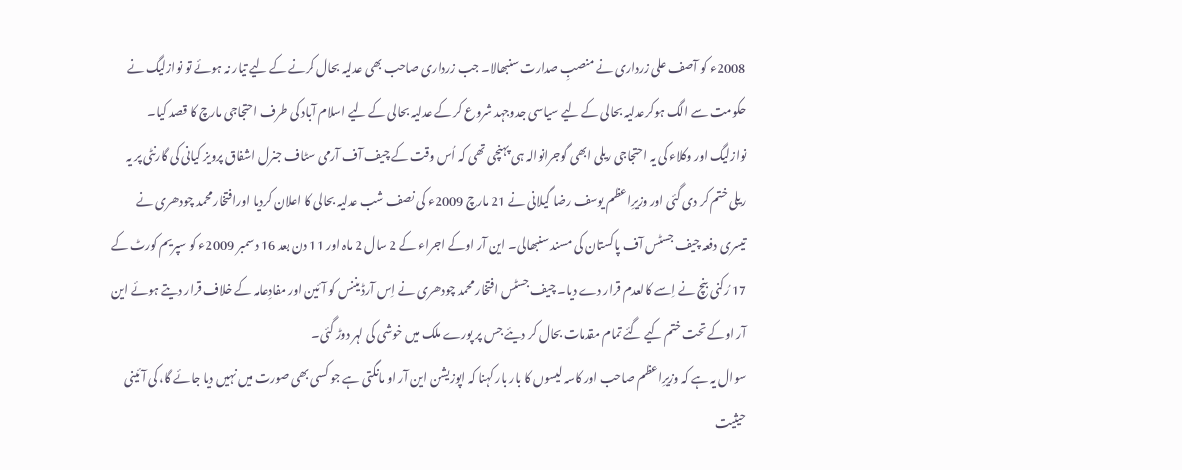2008ء کو آصف علی زرداری نے منصبِ صدارت سنبھالا۔ جب زرداری صاحب بھی عدلیہ بحال کرنے کے لیے تیار نہ ہوئے تو نوازلیگ نے حکومت سے الگ ہوکرعدلیہ بحالی کے لیے سیاسی جدوجہد شروع کر کے عدلیہ بحالی کے لیے اسلام آباد کی طرف احتجاجی مارچ کا قصد کیا۔ نوازلیگ اور وکلاء کی یہ احتجاجی ریلی ابھی گوجرانوالہ ہی پہنچی تھی کہ اُس وقت کے چیف آف آرمی سٹاف جنرل اشفاق پرویز کیانی کی گارنٹی پر یہ ریلی ختم کر دی گئی اور وزیرِاعظم یوسف رضا گیلانی نے 21 مارچ 2009ء کی نصف شب عدلیہ بحالی کا اعلان کردیا اورافتخار محمد چودھری نے تیسری دفعہ چیف جسٹس آف پاکستان کی مسند سنبھالی۔ این آر اوکے اجراء کے 2 سال 2 ماہ اور 11 دن بعد 16 دسمبر 2009ء کو سپریم کورٹ کے 17 رُکنی بنچ نے اِسے کالعدم قرار دے دیا۔ چیف جسٹس افتخار محمد چودھری نے اِس آرڈیننس کو آئین اور مفادِعامہ کے خلاف قرار دیتے ہوئے این آر اوکے تحت ختم کیے گئے تمام مقدمات بحال کر دیئے جس پر پورے ملک میں خوشی کی لہر دوڑ گئی۔
سوال یہ ہے کہ وزیرِاعظم صاحب اور کاسہ لیسوں کا بار بار کہنا کہ اپوزیشن این آر او مانگتی ہے جو کسی بھی صورت میں نہیں دیا جائے گا، کی آئینی حیثیت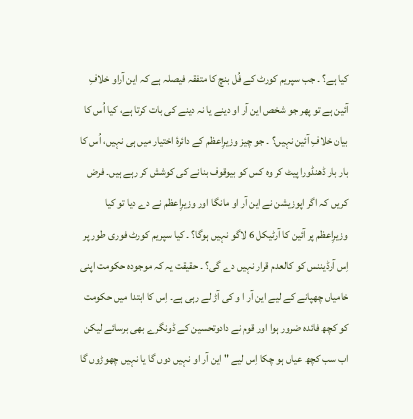کیا ہے؟ ۔ جب سپریم کورٹ کے فُل بنچ کا متفقہ فیصلہ ہے کہ این آراو خلافِ آئین ہے تو پھر جو شخص این آر او دینے یا نہ دینے کی بات کرتا ہے، کیا اُس کا بیان خلافِ آئین نہیں؟ ۔ جو چیز وزیرِاعظم کے دائرۂ اختیار میں ہی نہیں، اُس کا بار بار ڈھنڈورا پیٹ کر وہ کس کو بیوقوف بنانے کی کوشش کر رہے ہیں۔ فرض کریں کہ اگر اپوزیشن نے این آر او مانگا اور وزیرِاعظم نے دے دیا تو کیا وزیرِاعظم پر آئین کا آرٹیکل 6 لاگو نہیں ہوگا؟ ۔ کیا سپریم کورٹ فوری طور پر اِس آرڈیننس کو کالعدم قرار نہیں دے گی؟ ۔ حقیقت یہ کہ موجودہ حکومت اپنی خامیاں چھپانے کے لیے این آر ا و کی آڑ لے رہی ہے۔ اِس کا ابتدا میں حکومت کو کچھ فائدہ ضرور ہوا اور قوم نے دادوتحسین کے ڈونگرے بھی برسائے لیکن اب سب کچھ عیاں ہو چکا اِس لیے " این آر او نہیں دوں گا یا نہیں چھوڑوں گا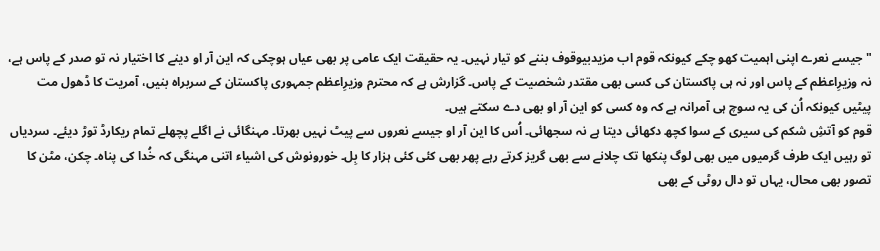" جیسے نعرے اپنی اہمیت کھو چکے کیونکہ قوم اب مزیدبیوقوف بننے کو تیار نہیں۔ یہ حقیقت ایک عامی پر بھی عیاں ہوچکی کہ این آر او دینے کا اختیار نہ تو صدر کے پاس ہے، نہ وزیرِاعظم کے پاس اور نہ ہی پاکستان کی کسی بھی مقتدر شخصیت کے پاس۔ گزارش ہے کہ محترم وزیرِاعظم جمہوری پاکستان کے سربراہ بنیں، آمریت کا ڈھول مت پیٹیں کیونکہ اُن کی یہ سوچ ہی آمرانہ ہے کہ وہ کسی کو این آر او بھی دے سکتے ہیں۔
قوم کو آتشِ شکم کی سیری کے سوا کچھ دکھائی دیتا ہے نہ سجھائی۔ اُس کا این آر او جیسے نعروں سے پیٹ نہیں بھرتا۔ مہنگائی نے اگلے پچھلے تمام ریکارڈ توڑ دیئے۔ سردیاں تو رہیں ایک طرف گرمیوں میں بھی لوگ پنکھا تک چلانے سے بھی گریز کرتے رہے پھر بھی کئی کئی ہزار کا بِل۔ خورونوش کی اشیاء اتنی مہنگی کہ خُدا کی پناہ۔ چکن، مٹن کا تصور بھی محال، یہاں تو دال روٹی کے بھی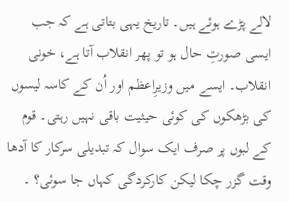لالے پڑے ہوئے ہیں۔ تاریخ یہی بتاتی ہے کہ جب ایسی صورتِ حال ہو تو پھر انقلاب آتا ہے، خونی انقلاب۔ ایسے میں وزیرِاعظم اور اُن کے کاسہ لیسوں کی بڑھکوں کی کوئی حیثیت باقی نہیں رہتی۔ قوم کے لبوں پر صرف ایک سوال کہ تبدیلی سرکار کا آدھا وقت گزر چکا لیکن کارکردگی کہاں جا سوئی؟ ۔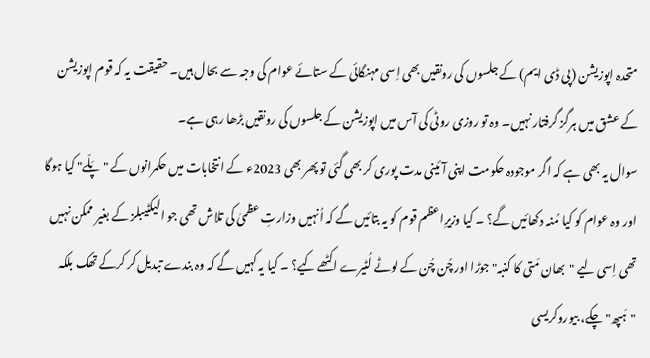متحدہ اپوزیشن (پی ڈی ایم) کے جلسوں کی رونقیں بھی اِسی مہنگائی کے ستائے عوام کی وجہ سے بحال ہیں۔ حقیقت یہ کہ قوم اپوزیشن کے عشق میں ہرگز گرفتار نہیں۔ وہ تو روزی روٹی کی آس میں اپوزیشن کے جلسوں کی رونقیں بڑھا رہی ہے۔
سوال یہ بھی ہے کہ اگر موجودہ حکومت اپنی آئینی مدت پوری کر بھی گئی تو پھر بھی 2023ء کے انتخابات میں حکمرانوں کے "پَلّے" کیا ہوگا اور وہ عوام کو کیا مُنہ دکھائیں گے؟ ۔ کیا وزیرِاعظم قوم کو یہ بتائیں گے کہ اُنہیں وزارتِ عظمیٰ کی تلاش تھی جو الیکٹیبلز کے بغیر ممکن نہیں تھی اِسی لیے "بھان مَتی کا کنبہ" جوڑا اور چُن چُن کے لوٹے لُٹیرے اکٹھے کیے؟ ۔ کیا یہ کہیں گے کہ وہ بندے تبدیل کر کرکے تھک بلکہ "ہَپھ" چکے، بیوروکریسی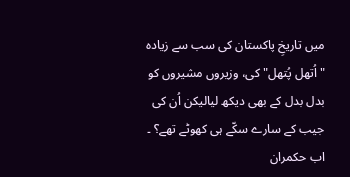میں تاریخِ پاکستان کی سب سے زیادہ "اُتھل پُتھل" کی، وزیروں مشیروں کو بدل بدل کے بھی دیکھ لیالیکن اُن کی جیب کے سارے سکّے ہی کھوٹے تھے؟ ۔ اب حکمران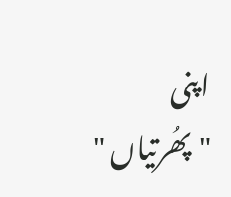اپنی "پھُرتیاں "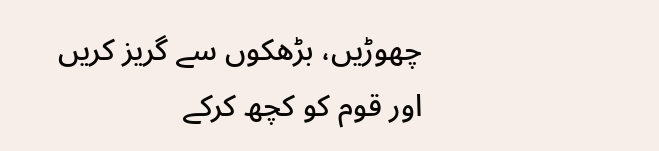چھوڑیں، بڑھکوں سے گریز کریں اور قوم کو کچھ کرکے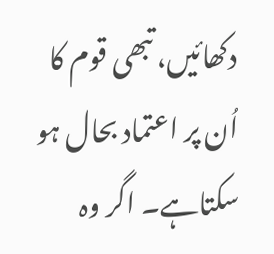دکھائیں، تبھی قوم کا اُن پر اعتماد بحال ہو سکتاہے۔ اگر وہ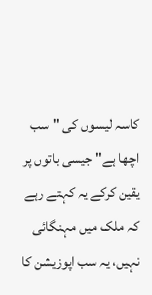کاسہ لیسوں کی "سب اچھا ہے" جیسی باتوں پر یقین کرکے یہ کہتے رہے کہ ملک میں مہنگائی نہیں، یہ سب اپوزیشن کا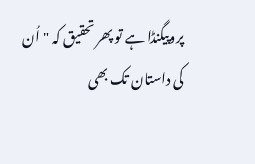پروپیگنڈا ہے تو پھر تحقیق کہ "اُن کی داستان تک بھی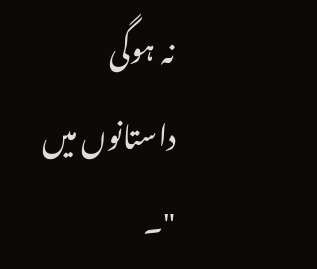نہ ہوگی داستانوں میں "۔